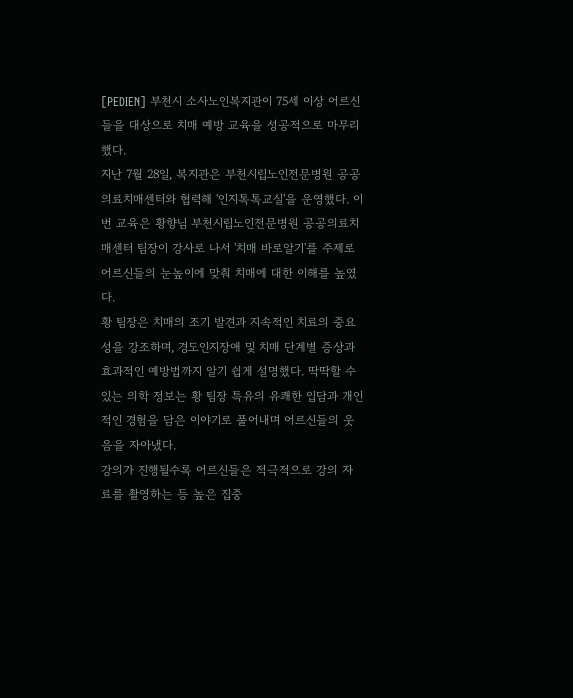[PEDIEN] 부천시 소사노인복지관이 75세 이상 어르신들을 대상으로 치매 예방 교육을 성공적으로 마무리했다.
지난 7월 28일, 복지관은 부천시립노인전문병원 공공의료치매센터와 협력해 '인지톡톡교실'을 운영했다. 이번 교육은 황향님 부천시립노인전문병원 공공의료치매센터 팀장이 강사로 나서 '치매 바로알기'를 주제로 어르신들의 눈높이에 맞춰 치매에 대한 이해를 높였다.
황 팀장은 치매의 조기 발견과 지속적인 치료의 중요성을 강조하며, 경도인지장애 및 치매 단계별 증상과 효과적인 예방법까지 알기 쉽게 설명했다. 딱딱할 수 있는 의학 정보는 황 팀장 특유의 유쾌한 입담과 개인적인 경험을 담은 이야기로 풀어내며 어르신들의 웃음을 자아냈다.
강의가 진행될수록 어르신들은 적극적으로 강의 자료를 촬영하는 등 높은 집중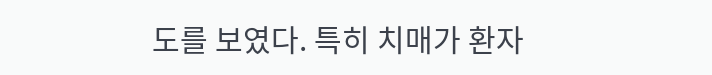도를 보였다. 특히 치매가 환자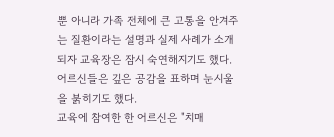뿐 아니라 가족 전체에 큰 고통을 안겨주는 질환이라는 설명과 실제 사례가 소개되자 교육장은 잠시 숙연해지기도 했다. 어르신들은 깊은 공감을 표하며 눈시울을 붉히기도 했다.
교육에 참여한 한 어르신은 "치매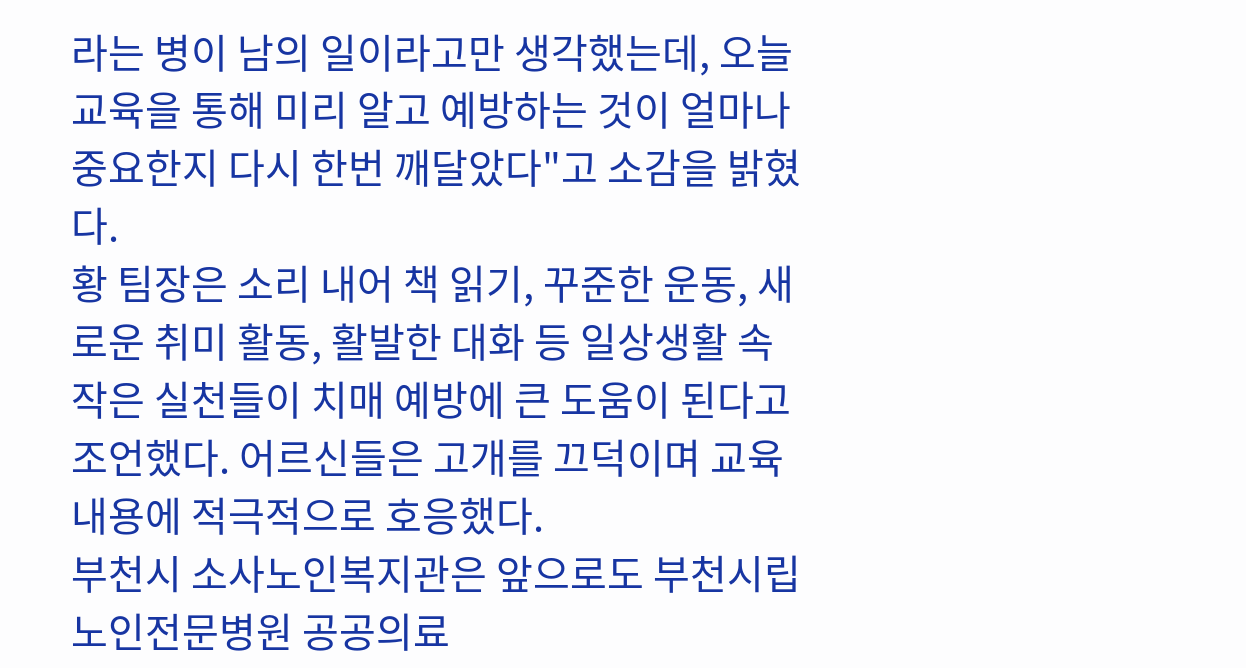라는 병이 남의 일이라고만 생각했는데, 오늘 교육을 통해 미리 알고 예방하는 것이 얼마나 중요한지 다시 한번 깨달았다"고 소감을 밝혔다.
황 팀장은 소리 내어 책 읽기, 꾸준한 운동, 새로운 취미 활동, 활발한 대화 등 일상생활 속 작은 실천들이 치매 예방에 큰 도움이 된다고 조언했다. 어르신들은 고개를 끄덕이며 교육 내용에 적극적으로 호응했다.
부천시 소사노인복지관은 앞으로도 부천시립노인전문병원 공공의료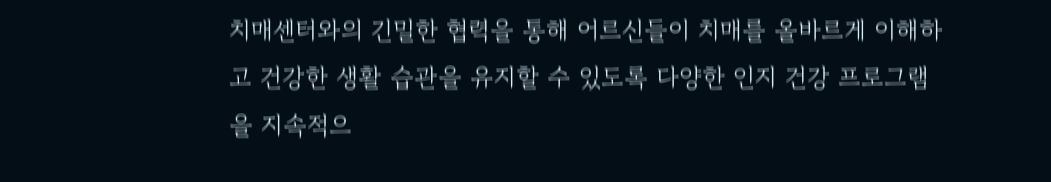치매센터와의 긴밀한 협력을 통해 어르신들이 치매를 올바르게 이해하고 건강한 생활 습관을 유지할 수 있도록 다양한 인지 건강 프로그램을 지속적으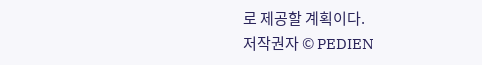로 제공할 계획이다.
저작권자 © PEDIEN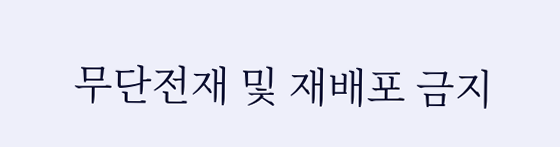무단전재 및 재배포 금지